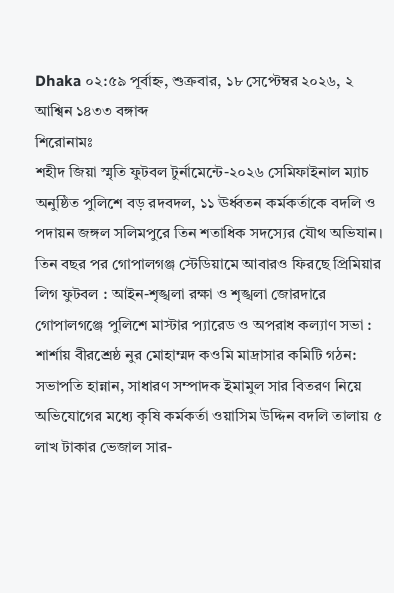Dhaka ০২:৫৯ পূর্বাহ্ন, শুক্রবার, ১৮ সেপ্টেম্বর ২০২৬, ২ আশ্বিন ১৪৩৩ বঙ্গাব্দ
শিরোনামঃ
শহীদ জিয়া স্মৃতি ফুটবল টুর্নামেন্টে-২০২৬ সেমিফাইনাল ম্যাচ অনুষ্ঠিত পুলিশে বড় রদবদল, ১১ ঊর্ধ্বতন কর্মকর্তাকে বদলি ও পদায়ন জঙ্গল সলিমপুরে তিন শতাধিক সদস্যের যৌথ অভিযান। তিন বছর পর গোপালগঞ্জ স্টেডিয়ামে আবারও ফিরছে প্রিমিয়ার লিগ ফুটবল : আইন-শৃঙ্খলা রক্ষা ও শৃঙ্খলা জোরদারে গোপালগঞ্জে পুলিশে মাস্টার প্যারেড ও অপরাধ কল্যাণ সভা : শার্শায় বীরশ্রেষ্ঠ নুর মোহাম্মদ কওমি মাদ্রাসার কমিটি গঠন: সভাপতি হান্নান, সাধারণ সম্পাদক ইমামুল সার বিতরণ নিয়ে অভিযোগের মধ্যে কৃষি কর্মকর্তা ওয়াসিম উদ্দিন বদলি তালায় ৫ লাখ টাকার ভেজাল সার-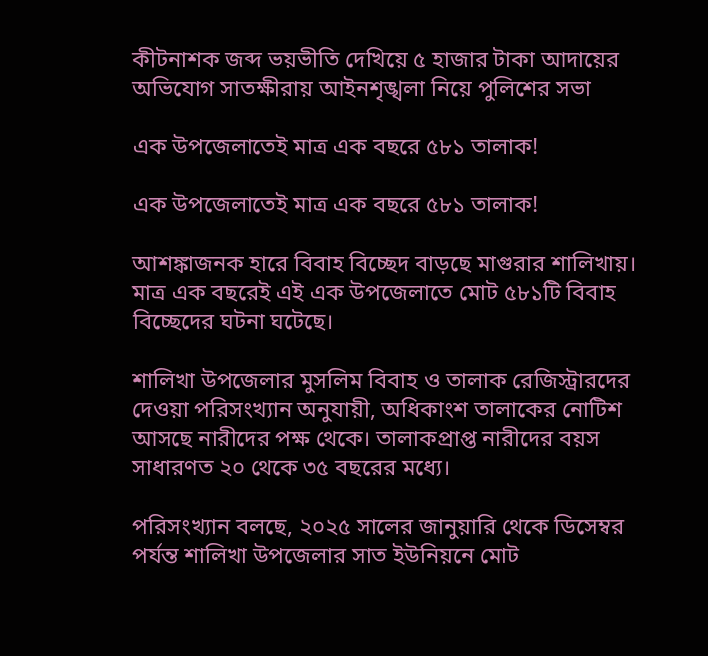কীটনাশক জব্দ ভয়ভীতি দেখিয়ে ৫ হাজার টাকা আদায়ের অভিযোগ সাতক্ষীরায় আইনশৃঙ্খলা নিয়ে পুলিশের সভা

এক উপজেলাতেই মাত্র এক বছরে ৫৮১ তালাক!

এক উপজেলাতেই মাত্র এক বছরে ৫৮১ তালাক!

আশঙ্কাজনক হারে বিবাহ বিচ্ছেদ বাড়ছে মাগুরার শালিখায়। মাত্র এক বছরেই এই এক উপজেলাতে মোট ৫৮১টি বিবাহ বিচ্ছেদের ঘটনা ঘটেছে।

শালিখা উপজেলার মুসলিম বিবাহ ও তালাক রেজিস্ট্রারদের দেওয়া পরিসংখ্যান অনুযায়ী, অধিকাংশ তালাকের নোটিশ আসছে নারীদের পক্ষ থেকে। তালাকপ্রাপ্ত নারীদের বয়স সাধারণত ২০ থেকে ৩৫ বছরের মধ্যে।

পরিসংখ্যান বলছে, ২০২৫ সালের জানুয়ারি থেকে ডিসেম্বর পর্যন্ত শালিখা উপজেলার সাত ইউনিয়নে মোট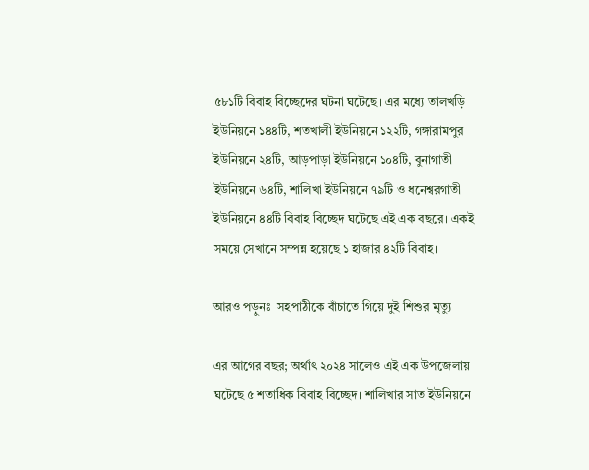৫৮১টি বিবাহ বিচ্ছেদের ঘটনা ঘটেছে। এর মধ্যে তালখড়ি ইউনিয়নে ১৪৪টি, শতখালী ইউনিয়নে ১২২টি, গঙ্গারামপুর ইউনিয়নে ২৪টি, আড়পাড়া ইউনিয়নে ১০৪টি, বুনাগাতী ইউনিয়নে ৬৪টি, শালিখা ইউনিয়নে ৭৯টি ও ধনেশ্বরগাতী ইউনিয়নে ৪৪টি বিবাহ বিচ্ছেদ ঘটেছে এই এক বছরে। একই সময়ে সেখানে সম্পন্ন হয়েছে ১ হাজার ৪২টি বিবাহ।

আরও পড়ুনঃ  সহপাঠীকে বাঁচাতে গিয়ে দুই শিশুর মৃত্যু

এর আগের বছর; অর্থাৎ ২০২৪ সালেও এই এক উপজেলায় ঘটেছে ৫ শতাধিক বিবাহ বিচ্ছেদ। শালিখার সাত ইউনিয়নে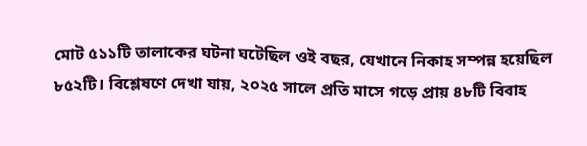মোট ৫১১টি তালাকের ঘটনা ঘটেছিল ওই বছর, যেখানে নিকাহ সম্পন্ন হয়েছিল ৮৫২টি। বিশ্লেষণে দেখা যায়, ২০২৫ সালে প্রতি মাসে গড়ে প্রায় ৪৮টি বিবাহ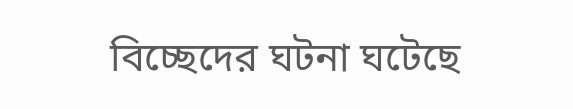বিচ্ছেদের ঘটনা ঘটেছে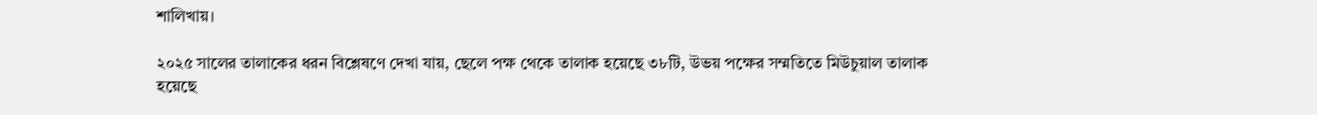শালিখায়।

২০২৫ সালের তালাকের ধরন বিশ্লেষণে দেখা যায়, ছেলে পক্ষ থেকে তালাক হয়েছে ৩৮টি, উভয় পক্ষের সম্মতিতে মিউচুয়াল তালাক হয়েছে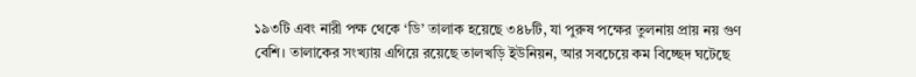১৯৩টি এবং নারী পক্ষ থেকে ‘ডি’ তালাক হয়েছে ৩৪৮টি, যা পুরুষ পক্ষের তুলনায় প্রায় নয় গুণ বেশি। তালাকের সংখ্যায় এগিয়ে রয়েছে তালখড়ি ইউনিয়ন, আর সবচেয়ে কম বিচ্ছেদ ঘটেছে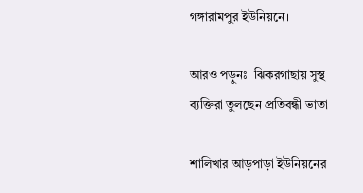গঙ্গারামপুর ইউনিয়নে।

আরও পড়ুনঃ  ঝিকরগাছায় সুস্থ ব্যক্তিরা তুলছেন প্রতিবন্ধী ভাতা

শালিখার আড়পাড়া ইউনিয়নের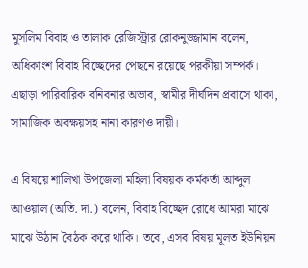মুসলিম বিবাহ ও তালাক রেজিস্ট্রার রোকনুজ্জামান বলেন, অধিকাংশ বিবাহ বিচ্ছেদের পেছনে রয়েছে পরকীয়া সম্পর্ক। এছাড়া পারিবারিক বনিবনার অভাব, স্বামীর দীর্ঘদিন প্রবাসে থাকা, সামাজিক অবক্ষয়সহ নানা কারণও দায়ী।

এ বিষয়ে শালিখা উপজেলা মহিলা বিষয়ক কর্মকর্তা আব্দুল আওয়াল (অতি. দা.) বলেন, বিবাহ বিচ্ছেদ রোধে আমরা মাঝে মাঝে উঠান বৈঠক করে থাকি। তবে, এসব বিষয় মূলত ইউনিয়ন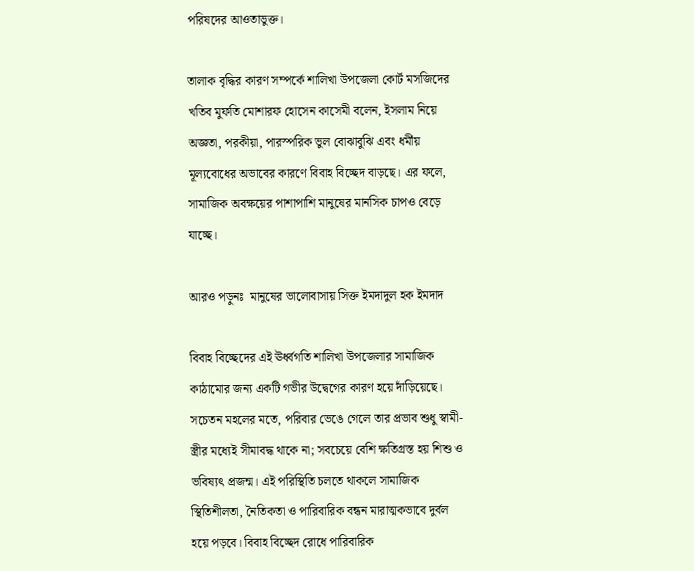পরিষদের আওতাভুক্ত।

তালাক বৃদ্ধির কারণ সম্পর্কে শালিখা উপজেলা কোর্ট মসজিদের খতিব মুফতি মোশারফ হোসেন কাসেমী বলেন, ইসলাম নিয়ে অজ্ঞতা, পরকীয়া, পারস্পরিক ভুল বোঝাবুঝি এবং ধর্মীয় মূল্যবোধের অভাবের কারণে বিবাহ বিচ্ছেদ বাড়ছে। এর ফলে, সামাজিক অবক্ষয়ের পাশাপাশি মানুষের মানসিক চাপও বেড়ে যাচ্ছে।

আরও পড়ুনঃ  মানুষের ভালোবাসায় সিক্ত ইমদাদুল হক ইমদাদ

বিবাহ বিচ্ছেদের এই ঊর্ধ্বগতি শালিখা উপজেলার সামাজিক কাঠামোর জন্য একটি গভীর উদ্বেগের কারণ হয়ে দাঁড়িয়েছে। সচেতন মহলের মতে, পরিবার ভেঙে গেলে তার প্রভাব শুধু স্বামী-স্ত্রীর মধ্যেই সীমাবদ্ধ থাকে না; সবচেয়ে বেশি ক্ষতিগ্রস্ত হয় শিশু ও ভবিষ্যৎ প্রজন্ম। এই পরিস্থিতি চলতে থাকলে সামাজিক স্থিতিশীলতা, নৈতিকতা ও পারিবারিক বন্ধন মারাত্মকভাবে দুর্বল হয়ে পড়বে। বিবাহ বিচ্ছেদ রোধে পারিবারিক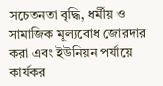সচেতনতা বৃদ্ধি, ধর্মীয় ও সামাজিক মূল্যবোধ জোরদার করা এবং ইউনিয়ন পর্যায়ে কার্যকর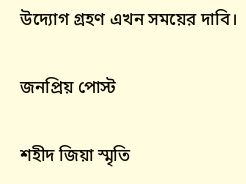উদ্যোগ গ্রহণ এখন সময়ের দাবি।

জনপ্রিয় পোস্ট

শহীদ জিয়া স্মৃতি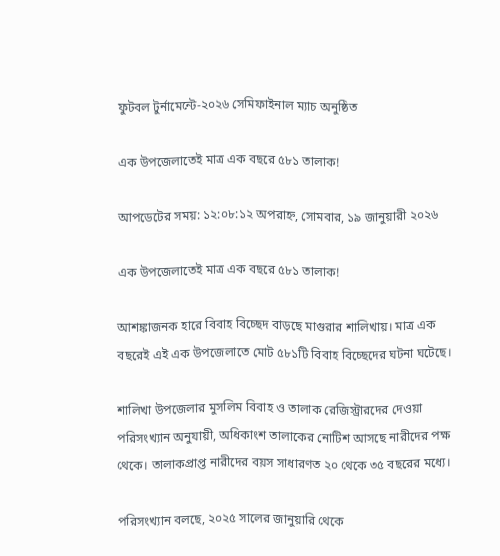ফুটবল টুর্নামেন্টে-২০২৬ সেমিফাইনাল ম্যাচ অনুষ্ঠিত

এক উপজেলাতেই মাত্র এক বছরে ৫৮১ তালাক!

আপডেটের সময়: ১২:০৮:১২ অপরাহ্ন, সোমবার, ১৯ জানুয়ারী ২০২৬

এক উপজেলাতেই মাত্র এক বছরে ৫৮১ তালাক!

আশঙ্কাজনক হারে বিবাহ বিচ্ছেদ বাড়ছে মাগুরার শালিখায়। মাত্র এক বছরেই এই এক উপজেলাতে মোট ৫৮১টি বিবাহ বিচ্ছেদের ঘটনা ঘটেছে।

শালিখা উপজেলার মুসলিম বিবাহ ও তালাক রেজিস্ট্রারদের দেওয়া পরিসংখ্যান অনুযায়ী, অধিকাংশ তালাকের নোটিশ আসছে নারীদের পক্ষ থেকে। তালাকপ্রাপ্ত নারীদের বয়স সাধারণত ২০ থেকে ৩৫ বছরের মধ্যে।

পরিসংখ্যান বলছে, ২০২৫ সালের জানুয়ারি থেকে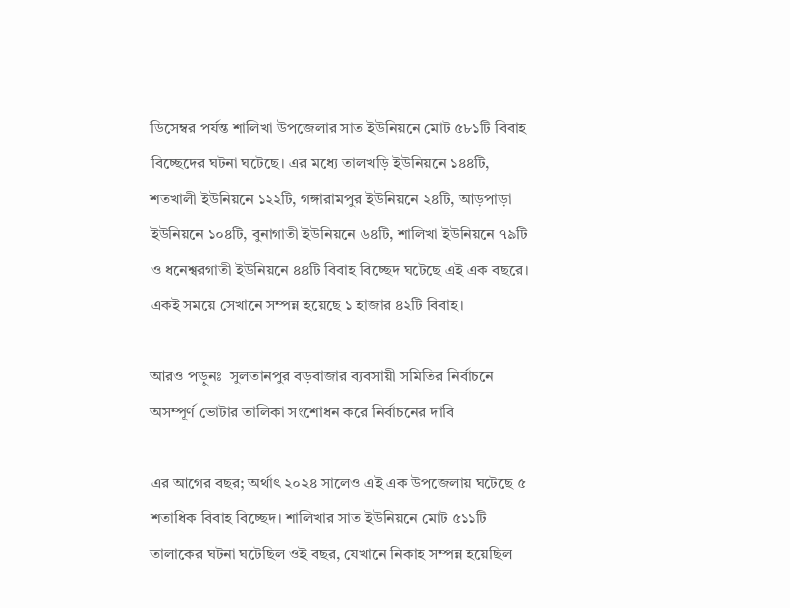ডিসেম্বর পর্যন্ত শালিখা উপজেলার সাত ইউনিয়নে মোট ৫৮১টি বিবাহ বিচ্ছেদের ঘটনা ঘটেছে। এর মধ্যে তালখড়ি ইউনিয়নে ১৪৪টি, শতখালী ইউনিয়নে ১২২টি, গঙ্গারামপুর ইউনিয়নে ২৪টি, আড়পাড়া ইউনিয়নে ১০৪টি, বুনাগাতী ইউনিয়নে ৬৪টি, শালিখা ইউনিয়নে ৭৯টি ও ধনেশ্বরগাতী ইউনিয়নে ৪৪টি বিবাহ বিচ্ছেদ ঘটেছে এই এক বছরে। একই সময়ে সেখানে সম্পন্ন হয়েছে ১ হাজার ৪২টি বিবাহ।

আরও পড়ুনঃ  সুলতানপুর বড়বাজার ব্যবসায়ী সমিতির নির্বাচনে অসম্পূর্ণ ভোটার তালিকা সংশোধন করে নির্বাচনের দাবি

এর আগের বছর; অর্থাৎ ২০২৪ সালেও এই এক উপজেলায় ঘটেছে ৫ শতাধিক বিবাহ বিচ্ছেদ। শালিখার সাত ইউনিয়নে মোট ৫১১টি তালাকের ঘটনা ঘটেছিল ওই বছর, যেখানে নিকাহ সম্পন্ন হয়েছিল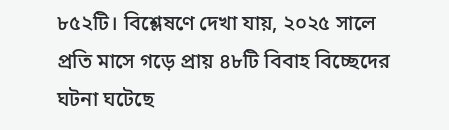৮৫২টি। বিশ্লেষণে দেখা যায়, ২০২৫ সালে প্রতি মাসে গড়ে প্রায় ৪৮টি বিবাহ বিচ্ছেদের ঘটনা ঘটেছে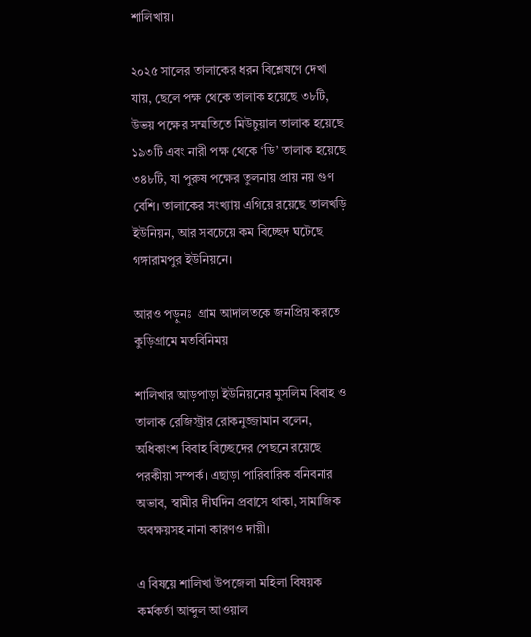শালিখায়।

২০২৫ সালের তালাকের ধরন বিশ্লেষণে দেখা যায়, ছেলে পক্ষ থেকে তালাক হয়েছে ৩৮টি, উভয় পক্ষের সম্মতিতে মিউচুয়াল তালাক হয়েছে ১৯৩টি এবং নারী পক্ষ থেকে ‘ডি’ তালাক হয়েছে ৩৪৮টি, যা পুরুষ পক্ষের তুলনায় প্রায় নয় গুণ বেশি। তালাকের সংখ্যায় এগিয়ে রয়েছে তালখড়ি ইউনিয়ন, আর সবচেয়ে কম বিচ্ছেদ ঘটেছে গঙ্গারামপুর ইউনিয়নে।

আরও পড়ুনঃ  গ্রাম আদালতকে জনপ্রিয় করতে কুড়িগ্রামে মতবিনিময়

শালিখার আড়পাড়া ইউনিয়নের মুসলিম বিবাহ ও তালাক রেজিস্ট্রার রোকনুজ্জামান বলেন, অধিকাংশ বিবাহ বিচ্ছেদের পেছনে রয়েছে পরকীয়া সম্পর্ক। এছাড়া পারিবারিক বনিবনার অভাব, স্বামীর দীর্ঘদিন প্রবাসে থাকা, সামাজিক অবক্ষয়সহ নানা কারণও দায়ী।

এ বিষয়ে শালিখা উপজেলা মহিলা বিষয়ক কর্মকর্তা আব্দুল আওয়াল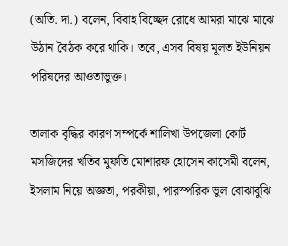(অতি. দা.) বলেন, বিবাহ বিচ্ছেদ রোধে আমরা মাঝে মাঝে উঠান বৈঠক করে থাকি। তবে, এসব বিষয় মূলত ইউনিয়ন পরিষদের আওতাভুক্ত।

তালাক বৃদ্ধির কারণ সম্পর্কে শালিখা উপজেলা কোর্ট মসজিদের খতিব মুফতি মোশারফ হোসেন কাসেমী বলেন, ইসলাম নিয়ে অজ্ঞতা, পরকীয়া, পারস্পরিক ভুল বোঝাবুঝি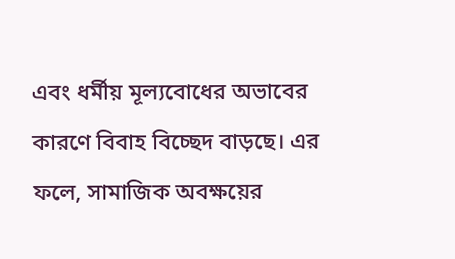এবং ধর্মীয় মূল্যবোধের অভাবের কারণে বিবাহ বিচ্ছেদ বাড়ছে। এর ফলে, সামাজিক অবক্ষয়ের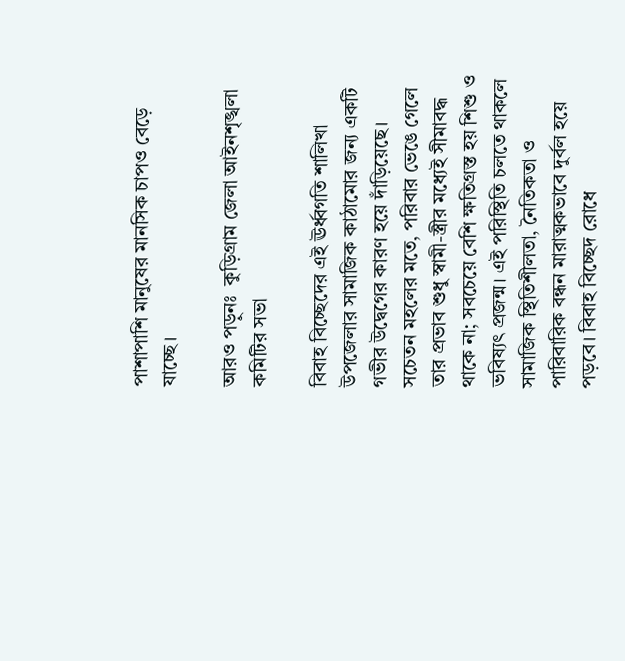পাশাপাশি মানুষের মানসিক চাপও বেড়ে যাচ্ছে।

আরও পড়ুনঃ  কুড়িগ্রাম জেলা আইনশৃঙ্খলা কমিটির সভা

বিবাহ বিচ্ছেদের এই ঊর্ধ্বগতি শালিখা উপজেলার সামাজিক কাঠামোর জন্য একটি গভীর উদ্বেগের কারণ হয়ে দাঁড়িয়েছে। সচেতন মহলের মতে, পরিবার ভেঙে গেলে তার প্রভাব শুধু স্বামী-স্ত্রীর মধ্যেই সীমাবদ্ধ থাকে না; সবচেয়ে বেশি ক্ষতিগ্রস্ত হয় শিশু ও ভবিষ্যৎ প্রজন্ম। এই পরিস্থিতি চলতে থাকলে সামাজিক স্থিতিশীলতা, নৈতিকতা ও পারিবারিক বন্ধন মারাত্মকভাবে দুর্বল হয়ে পড়বে। বিবাহ বিচ্ছেদ রোধে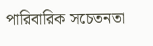পারিবারিক সচেতনতা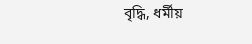বৃদ্ধি, ধর্মীয়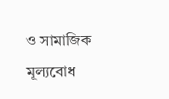ও সামাজিক মূল্যবোধ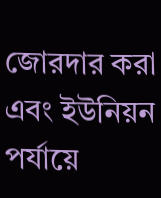জোরদার করা এবং ইউনিয়ন পর্যায়ে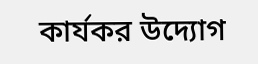কার্যকর উদ্যোগ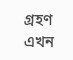গ্রহণ এখন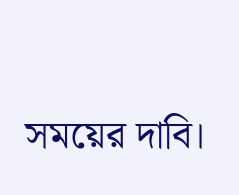সময়ের দাবি।